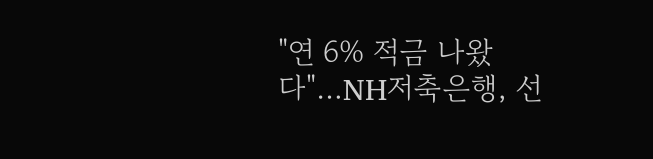"연 6% 적금 나왔다"…NH저축은행, 선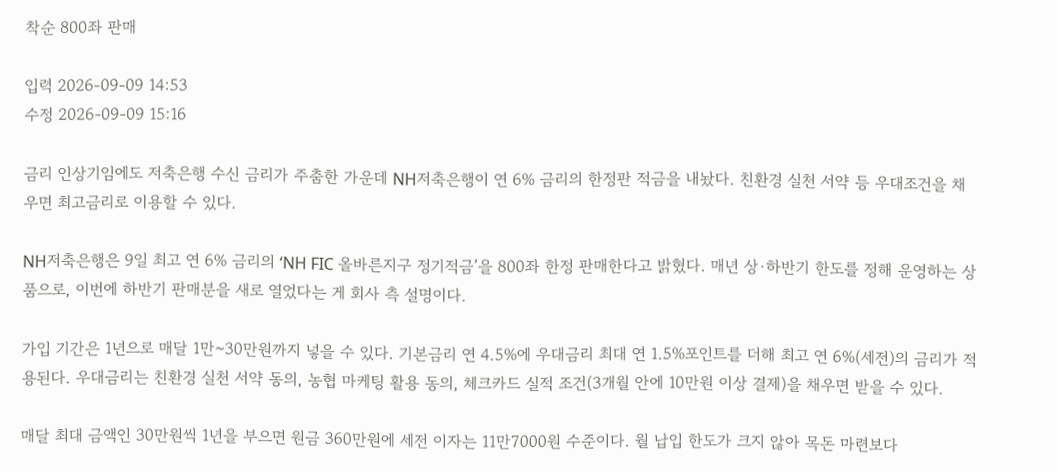착순 800좌 판매

입력 2026-09-09 14:53
수정 2026-09-09 15:16

금리 인상기임에도 저축은행 수신 금리가 주춤한 가운데 NH저축은행이 연 6% 금리의 한정판 적금을 내놨다. 친환경 실천 서약 등 우대조건을 채우면 최고금리로 이용할 수 있다.

NH저축은행은 9일 최고 연 6% 금리의 ‘NH FIC 올바른지구 정기적금’을 800좌 한정 판매한다고 밝혔다. 매년 상·하반기 한도를 정해 운영하는 상품으로, 이번에 하반기 판매분을 새로 열었다는 게 회사 측 설명이다.

가입 기간은 1년으로 매달 1만~30만원까지 넣을 수 있다. 기본금리 연 4.5%에 우대금리 최대 연 1.5%포인트를 더해 최고 연 6%(세전)의 금리가 적용된다. 우대금리는 친환경 실천 서약 동의, 농협 마케팅 활용 동의, 체크카드 실적 조건(3개월 안에 10만원 이상 결제)을 채우면 받을 수 있다.

매달 최대 금액인 30만원씩 1년을 부으면 원금 360만원에 세전 이자는 11만7000원 수준이다. 월 납입 한도가 크지 않아 목돈 마련보다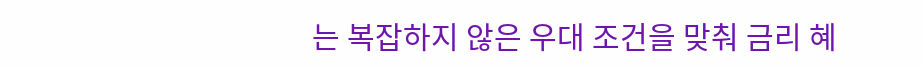는 복잡하지 않은 우대 조건을 맞춰 금리 혜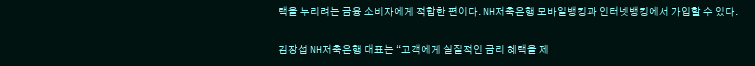택을 누리려는 금융 소비자에게 적합한 편이다. NH저축은행 모바일뱅킹과 인터넷뱅킹에서 가입할 수 있다.

김장섭 NH저축은행 대표는 “고객에게 실질적인 금리 혜택을 제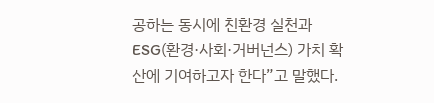공하는 동시에 친환경 실천과 ESG(환경·사회·거버넌스) 가치 확산에 기여하고자 한다”고 말했다.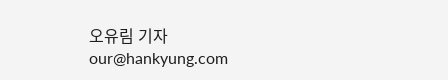오유림 기자 our@hankyung.com